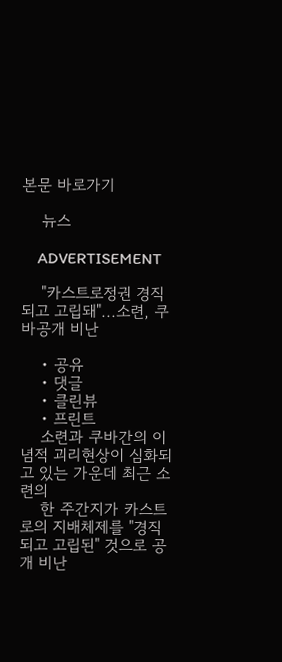본문 바로가기

    뉴스

    ADVERTISEMENT

    "카스트로정권 경직되고 고립돼"...소련, 쿠바공개 비난

    • 공유
    • 댓글
    • 클린뷰
    • 프린트
    소련과 쿠바간의 이념적 괴리현상이 심화되고 있는 가운데 최근 소련의
    한 주간지가 카스트로의 지배체제를 "경직되고 고립된" 것으로 공개 비난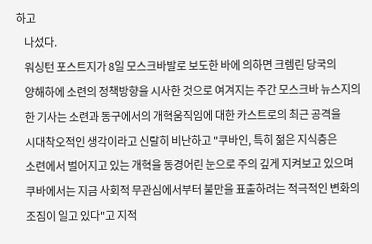하고
    나섰다.
    워싱턴 포스트지가 8일 모스크바발로 보도한 바에 의하면 크렘린 당국의
    양해하에 소련의 정책방향을 시사한 것으로 여겨지는 주간 모스크바 뉴스지의
    한 기사는 소련과 동구에서의 개혁움직임에 대한 카스트로의 최근 공격을
    시대착오적인 생각이라고 신랄히 비난하고 "쿠바인, 특히 젊은 지식층은
    소련에서 벌어지고 있는 개혁을 동경어린 눈으로 주의 깊게 지켜보고 있으며
    쿠바에서는 지금 사회적 무관심에서부터 불만을 표출하려는 적극적인 변화의
    조짐이 일고 있다"고 지적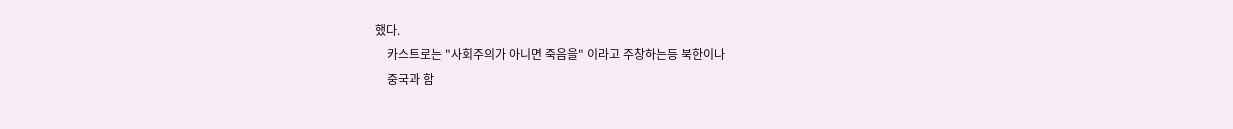했다.
    카스트로는 "사회주의가 아니면 죽음을" 이라고 주창하는등 북한이나
    중국과 함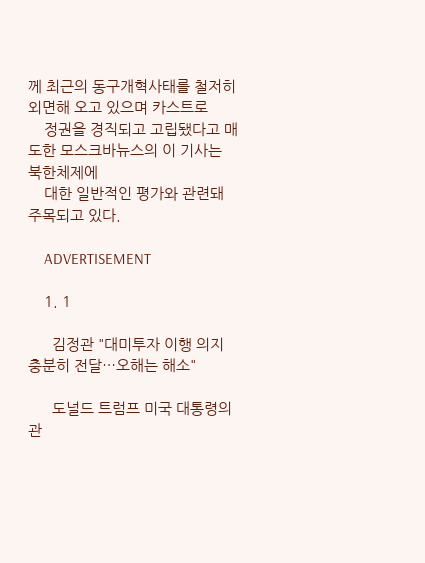께 최근의 동구개혁사태를 철저히 외면해 오고 있으며 카스트로
    정권을 경직되고 고립됐다고 매도한 모스크바뉴스의 이 기사는 북한체제에
    대한 일반적인 평가와 관련돼 주목되고 있다.

    ADVERTISEMENT

    1. 1

      김정관 "대미투자 이행 의지 충분히 전달…오해는 해소"

      도널드 트럼프 미국 대통령의 관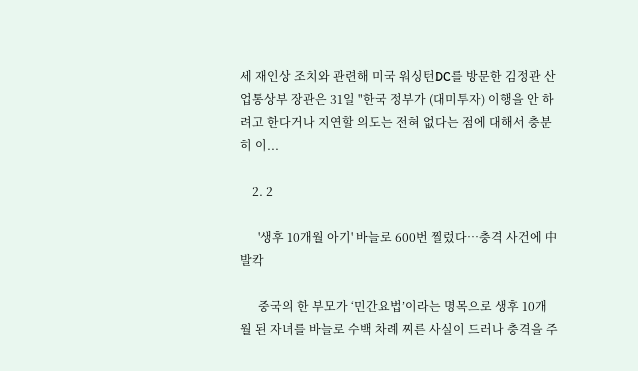세 재인상 조치와 관련해 미국 워싱턴DC를 방문한 김정관 산업통상부 장관은 31일 "한국 정부가 (대미투자) 이행을 안 하려고 한다거나 지연할 의도는 전혀 없다는 점에 대해서 충분히 이...

    2. 2

      '생후 10개월 아기' 바늘로 600번 찔렀다…충격 사건에 中 발칵

      중국의 한 부모가 ‘민간요법’이라는 명목으로 생후 10개월 된 자녀를 바늘로 수백 차례 찌른 사실이 드러나 충격을 주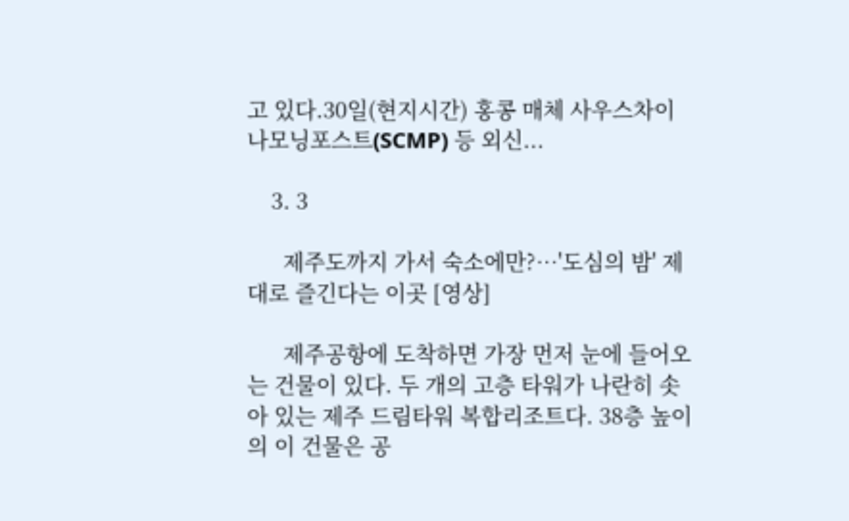고 있다.30일(현지시간) 홍콩 매체 사우스차이나모닝포스트(SCMP) 등 외신...

    3. 3

      제주도까지 가서 숙소에만?…'도심의 밤' 제대로 즐긴다는 이곳 [영상]

      제주공항에 도착하면 가장 먼저 눈에 들어오는 건물이 있다. 두 개의 고층 타워가 나란히 솟아 있는 제주 드림타워 복합리조트다. 38층 높이의 이 건물은 공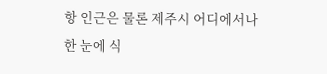항 인근은 물론 제주시 어디에서나 한 눈에 식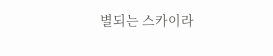별되는 스카이라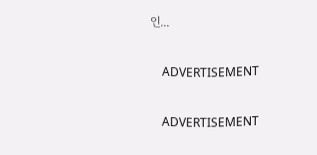인...

    ADVERTISEMENT

    ADVERTISEMENT